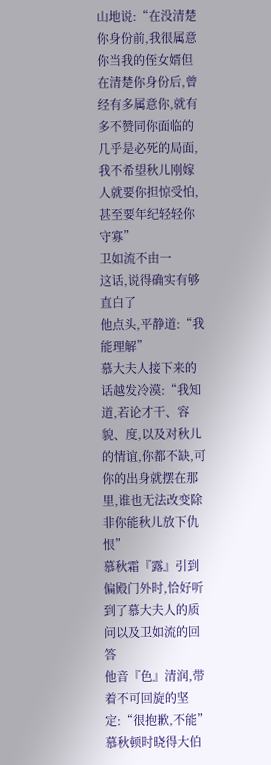山地说:“在没清楚你身份前,我很属意你当我的侄女婿但在清楚你身份后,曾经有多属意你,就有多不赞同你面临的几乎是必死的局面,我不希望秋儿刚嫁人就要你担惊受怕,甚至要年纪轻轻你守寡”
卫如流不由一
这话,说得确实有够直白了
他点头,平静道:“我能理解”
慕大夫人接下来的话越发冷漠:“我知道,若论才干、容貌、度,以及对秋儿的情谊,你都不缺,可你的出身就摆在那里,谁也无法改变除非你能秋儿放下仇恨”
慕秋霜『露』引到偏殿门外时,恰好听到了慕大夫人的质问以及卫如流的回答
他音『色』清润,带着不可回旋的坚定:“很抱歉,不能”
慕秋顿时晓得大伯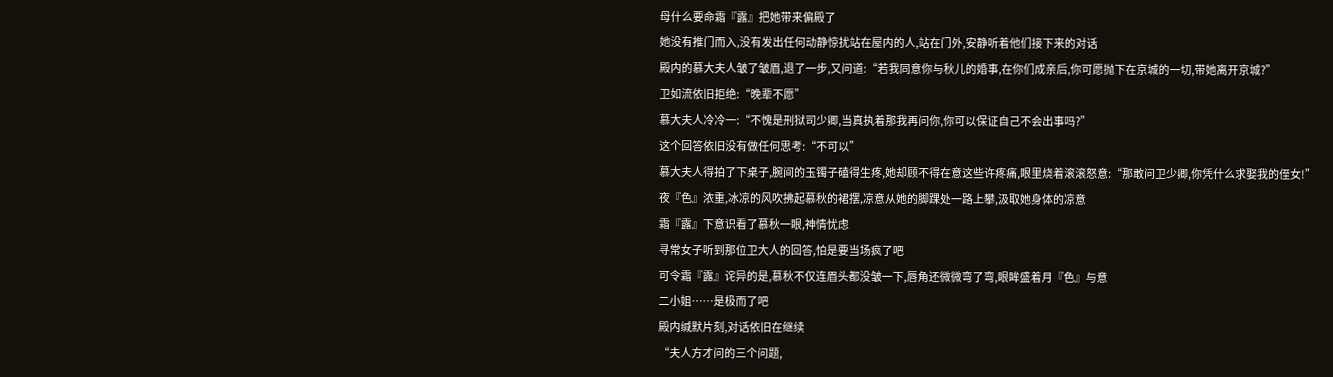母什么要命霜『露』把她带来偏殿了
她没有推门而入,没有发出任何动静惊扰站在屋内的人,站在门外,安静听着他们接下来的对话
殿内的慕大夫人皱了皱眉,退了一步,又问道:“若我同意你与秋儿的婚事,在你们成亲后,你可愿抛下在京城的一切,带她离开京城?”
卫如流依旧拒绝:“晚辈不愿”
慕大夫人冷冷一:“不愧是刑狱司少卿,当真执着那我再问你,你可以保证自己不会出事吗?”
这个回答依旧没有做任何思考:“不可以”
慕大夫人得拍了下桌子,腕间的玉镯子磕得生疼,她却顾不得在意这些许疼痛,眼里烧着滚滚怒意:“那敢问卫少卿,你凭什么求娶我的侄女!”
夜『色』浓重,冰凉的风吹拂起慕秋的裙摆,凉意从她的脚踝处一路上攀,汲取她身体的凉意
霜『露』下意识看了慕秋一眼,神情忧虑
寻常女子听到那位卫大人的回答,怕是要当场疯了吧
可令霜『露』诧异的是,慕秋不仅连眉头都没皱一下,唇角还微微弯了弯,眼眸盛着月『色』与意
二小姐……是极而了吧
殿内缄默片刻,对话依旧在继续
“夫人方才问的三个问题,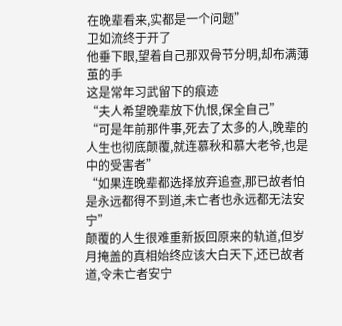在晚辈看来,实都是一个问题”
卫如流终于开了
他垂下眼,望着自己那双骨节分明,却布满薄茧的手
这是常年习武留下的痕迹
“夫人希望晚辈放下仇恨,保全自己”
“可是年前那件事,死去了太多的人,晚辈的人生也彻底颠覆,就连慕秋和慕大老爷,也是中的受害者”
“如果连晚辈都选择放弃追查,那已故者怕是永远都得不到道,未亡者也永远都无法安宁”
颠覆的人生很难重新扳回原来的轨道,但岁月掩盖的真相始终应该大白天下,还已故者道,令未亡者安宁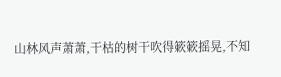山林风声萧萧,干枯的树干吹得簌簌摇晃,不知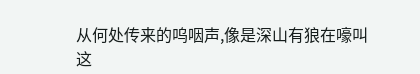从何处传来的呜咽声,像是深山有狼在嚎叫
这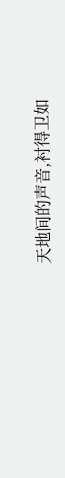天地间的声音,衬得卫如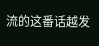流的这番话越发